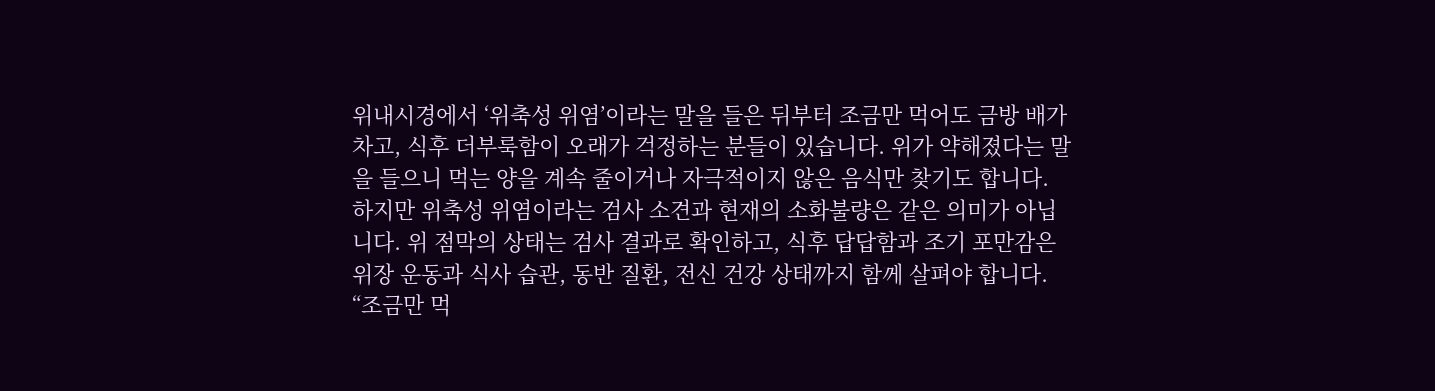위내시경에서 ‘위축성 위염’이라는 말을 들은 뒤부터 조금만 먹어도 금방 배가 차고, 식후 더부룩함이 오래가 걱정하는 분들이 있습니다. 위가 약해졌다는 말을 들으니 먹는 양을 계속 줄이거나 자극적이지 않은 음식만 찾기도 합니다.
하지만 위축성 위염이라는 검사 소견과 현재의 소화불량은 같은 의미가 아닙니다. 위 점막의 상태는 검사 결과로 확인하고, 식후 답답함과 조기 포만감은 위장 운동과 식사 습관, 동반 질환, 전신 건강 상태까지 함께 살펴야 합니다.
“조금만 먹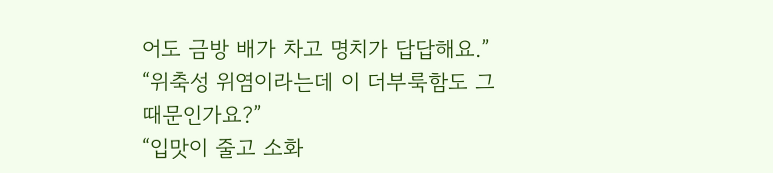어도 금방 배가 차고 명치가 답답해요.”
“위축성 위염이라는데 이 더부룩함도 그 때문인가요?”
“입맛이 줄고 소화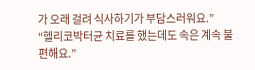가 오래 걸려 식사하기가 부담스러워요.”
“헬리코박터균 치료를 했는데도 속은 계속 불편해요.”